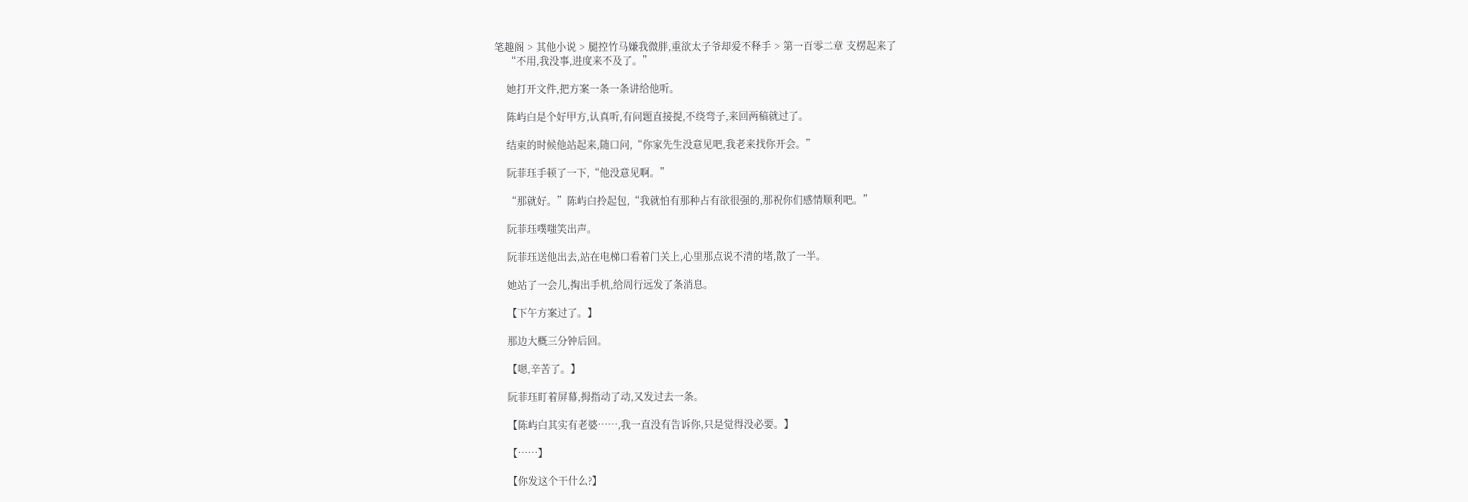笔趣阁 > 其他小说 > 腿控竹马嫌我微胖,重欲太子爷却爱不释手 > 第一百零二章 支楞起来了
    “不用,我没事,进度来不及了。”

    她打开文件,把方案一条一条讲给他听。

    陈屿白是个好甲方,认真听,有问题直接提,不绕弯子,来回两稿就过了。

    结束的时候他站起来,随口问,“你家先生没意见吧,我老来找你开会。”

    阮菲珏手顿了一下,“他没意见啊。”

    “那就好。”陈屿白拎起包,“我就怕有那种占有欲很强的,那祝你们感情顺利吧。”

    阮菲珏噗嗤笑出声。

    阮菲珏送他出去,站在电梯口看着门关上,心里那点说不清的堵,散了一半。

    她站了一会儿,掏出手机,给周行远发了条消息。

    【下午方案过了。】

    那边大概三分钟后回。

    【嗯,辛苦了。】

    阮菲珏盯着屏幕,拇指动了动,又发过去一条。

    【陈屿白其实有老婆……,我一直没有告诉你,只是觉得没必要。】

    【……】

    【你发这个干什么?】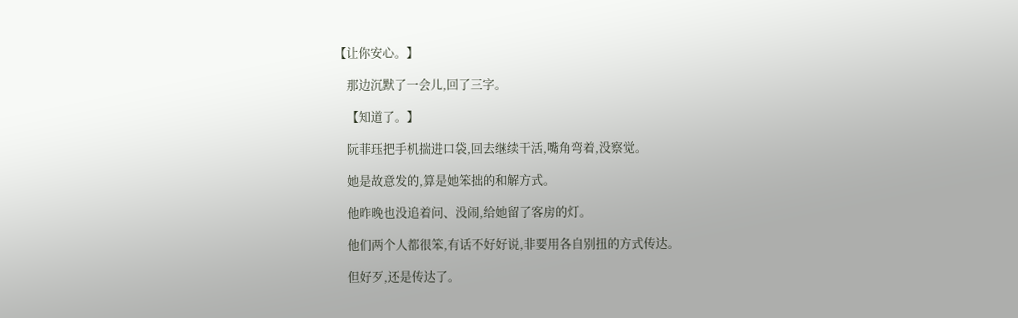【让你安心。】

    那边沉默了一会儿,回了三字。

    【知道了。】

    阮菲珏把手机揣进口袋,回去继续干活,嘴角弯着,没察觉。

    她是故意发的,算是她笨拙的和解方式。

    他昨晚也没追着问、没闹,给她留了客房的灯。

    他们两个人都很笨,有话不好好说,非要用各自别扭的方式传达。

    但好歹,还是传达了。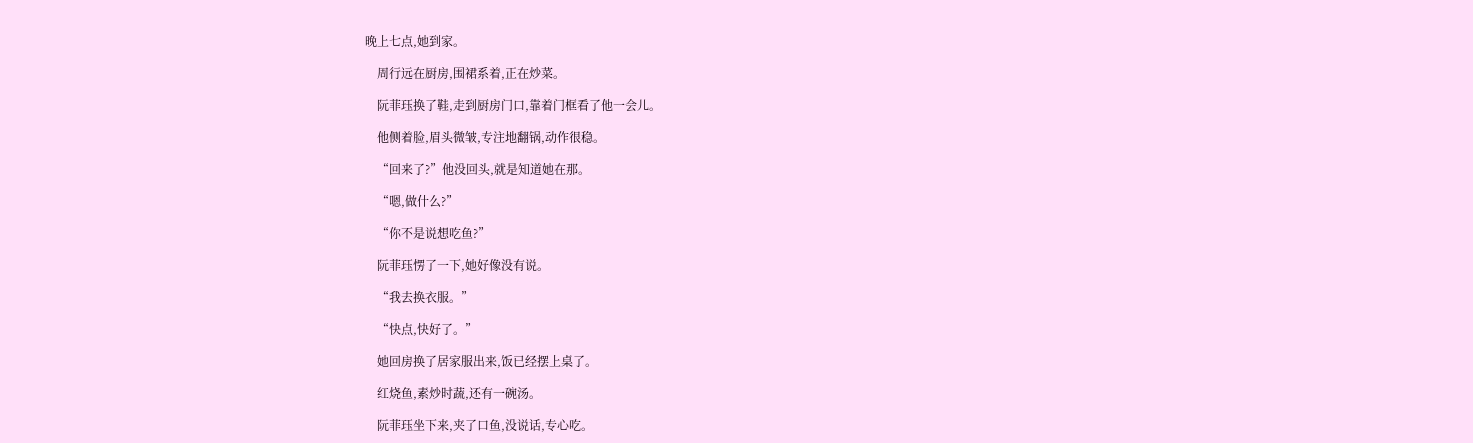晚上七点,她到家。

    周行远在厨房,围裙系着,正在炒菜。

    阮菲珏换了鞋,走到厨房门口,靠着门框看了他一会儿。

    他侧着脸,眉头微皱,专注地翻锅,动作很稳。

    “回来了?”他没回头,就是知道她在那。

    “嗯,做什么?”

    “你不是说想吃鱼?”

    阮菲珏愣了一下,她好像没有说。

    “我去换衣服。”

    “快点,快好了。”

    她回房换了居家服出来,饭已经摆上桌了。

    红烧鱼,素炒时蔬,还有一碗汤。

    阮菲珏坐下来,夹了口鱼,没说话,专心吃。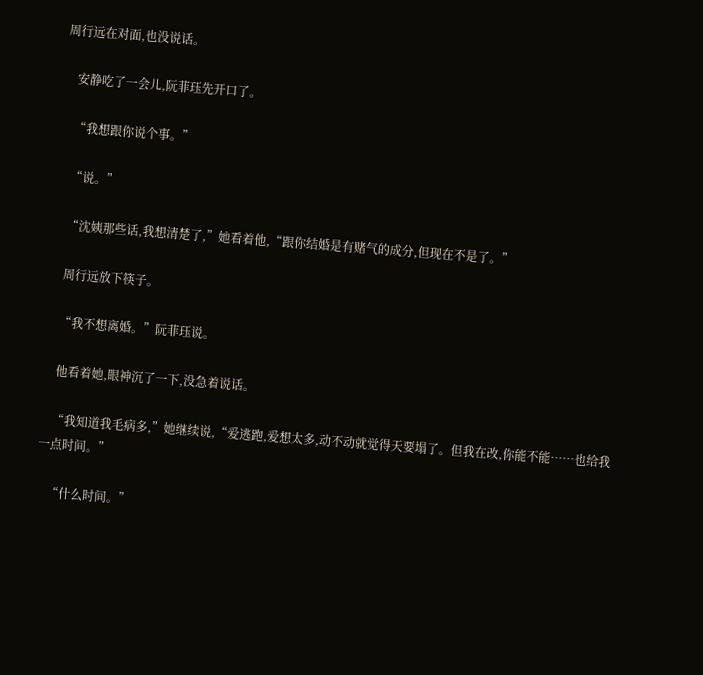周行远在对面,也没说话。

    安静吃了一会儿,阮菲珏先开口了。

    “我想跟你说个事。”

    “说。”

    “沈姨那些话,我想清楚了,”她看着他,“跟你结婚是有赌气的成分,但现在不是了。”

    周行远放下筷子。

    “我不想离婚。”阮菲珏说。

    他看着她,眼神沉了一下,没急着说话。

    “我知道我毛病多,”她继续说,“爱逃跑,爱想太多,动不动就觉得天要塌了。但我在改,你能不能……也给我一点时间。”

    “什么时间。”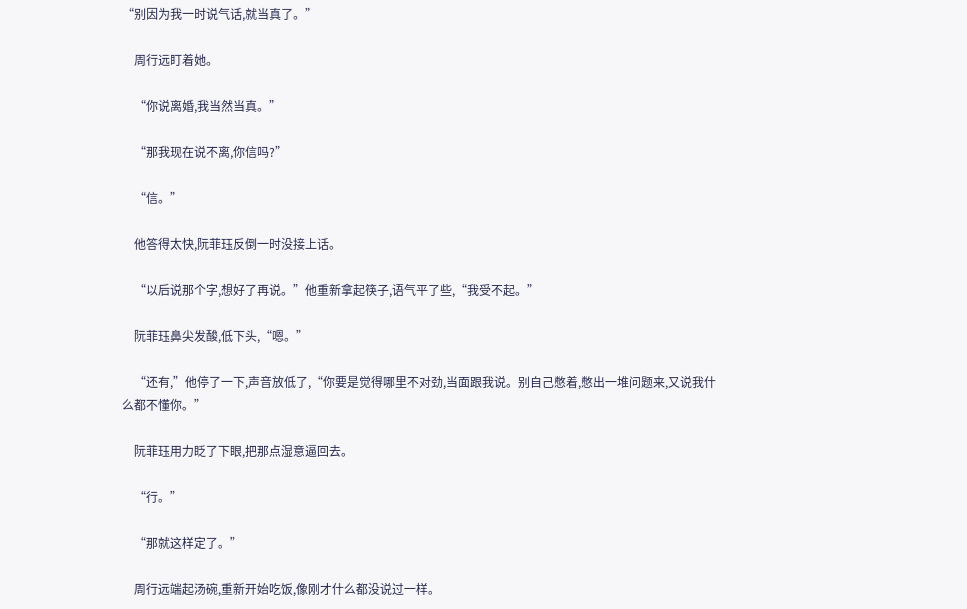“别因为我一时说气话,就当真了。”

    周行远盯着她。

    “你说离婚,我当然当真。”

    “那我现在说不离,你信吗?”

    “信。”

    他答得太快,阮菲珏反倒一时没接上话。

    “以后说那个字,想好了再说。”他重新拿起筷子,语气平了些,“我受不起。”

    阮菲珏鼻尖发酸,低下头,“嗯。”

    “还有,”他停了一下,声音放低了,“你要是觉得哪里不对劲,当面跟我说。别自己憋着,憋出一堆问题来,又说我什么都不懂你。”

    阮菲珏用力眨了下眼,把那点湿意逼回去。

    “行。”

    “那就这样定了。”

    周行远端起汤碗,重新开始吃饭,像刚才什么都没说过一样。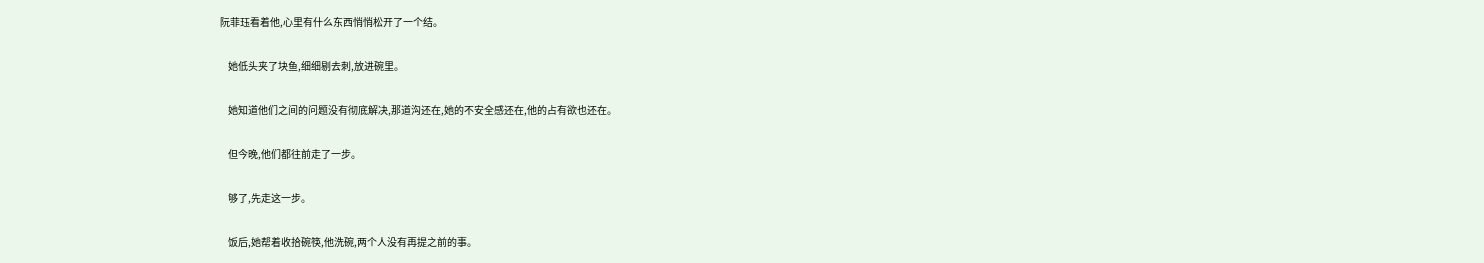阮菲珏看着他,心里有什么东西悄悄松开了一个结。

    她低头夹了块鱼,细细剔去刺,放进碗里。

    她知道他们之间的问题没有彻底解决,那道沟还在,她的不安全感还在,他的占有欲也还在。

    但今晚,他们都往前走了一步。

    够了,先走这一步。

    饭后,她帮着收拾碗筷,他洗碗,两个人没有再提之前的事。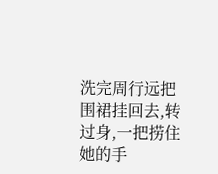洗完周行远把围裙挂回去,转过身,一把捞住她的手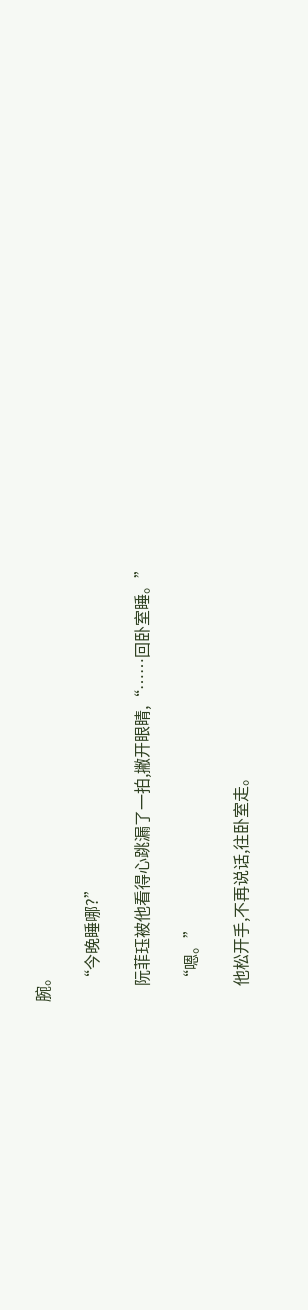腕。

    “今晚睡哪?”

    阮菲珏被他看得心跳漏了一拍,撇开眼睛,“……回卧室睡。”

    “嗯。”

    他松开手,不再说话,往卧室走。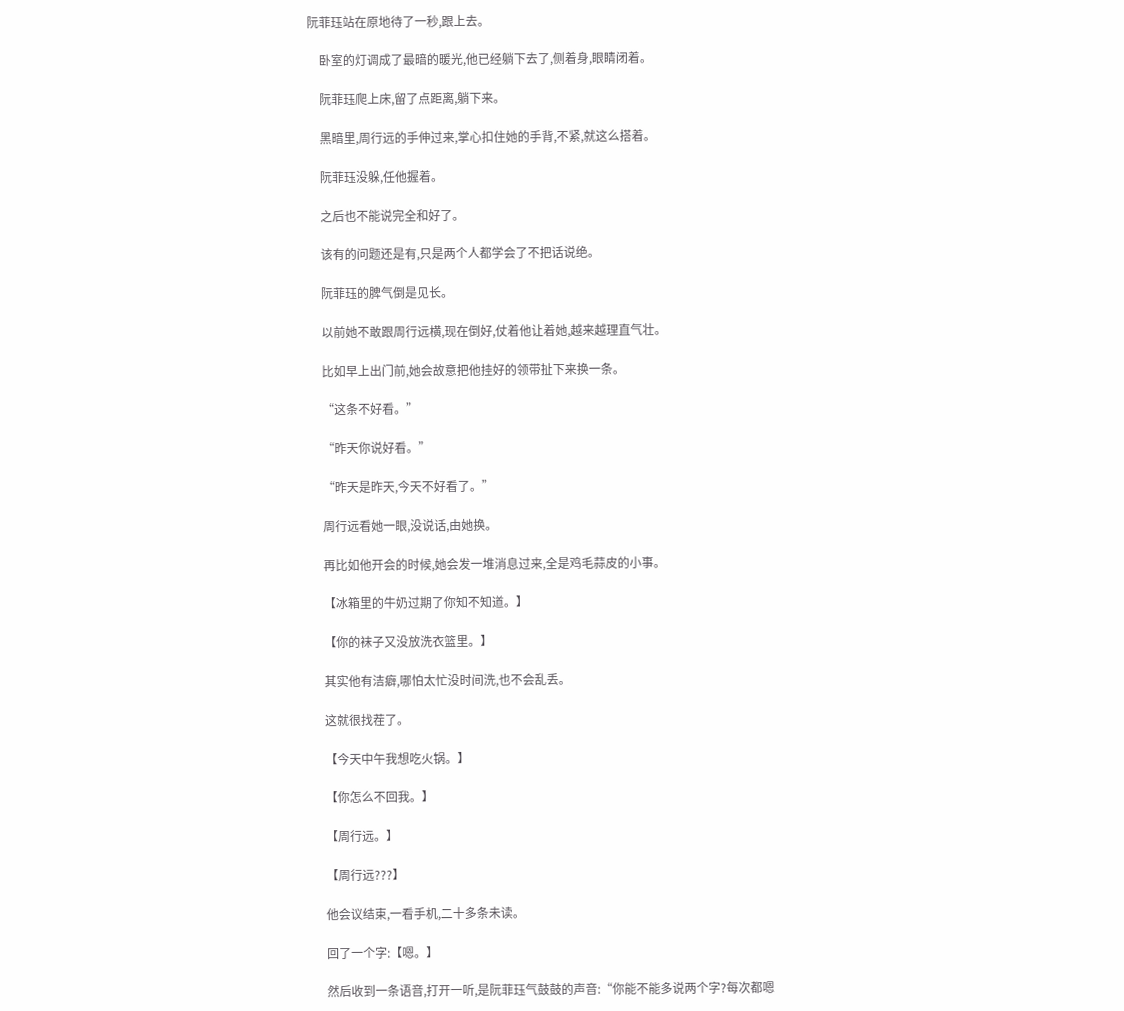阮菲珏站在原地待了一秒,跟上去。

    卧室的灯调成了最暗的暖光,他已经躺下去了,侧着身,眼睛闭着。

    阮菲珏爬上床,留了点距离,躺下来。

    黑暗里,周行远的手伸过来,掌心扣住她的手背,不紧,就这么搭着。

    阮菲珏没躲,任他握着。

    之后也不能说完全和好了。

    该有的问题还是有,只是两个人都学会了不把话说绝。

    阮菲珏的脾气倒是见长。

    以前她不敢跟周行远横,现在倒好,仗着他让着她,越来越理直气壮。

    比如早上出门前,她会故意把他挂好的领带扯下来换一条。

    “这条不好看。”

    “昨天你说好看。”

    “昨天是昨天,今天不好看了。”

    周行远看她一眼,没说话,由她换。

    再比如他开会的时候,她会发一堆消息过来,全是鸡毛蒜皮的小事。

    【冰箱里的牛奶过期了你知不知道。】

    【你的袜子又没放洗衣篮里。】

    其实他有洁癖,哪怕太忙没时间洗,也不会乱丢。

    这就很找茬了。

    【今天中午我想吃火锅。】

    【你怎么不回我。】

    【周行远。】

    【周行远???】

    他会议结束,一看手机,二十多条未读。

    回了一个字:【嗯。】

    然后收到一条语音,打开一听,是阮菲珏气鼓鼓的声音:“你能不能多说两个字?每次都嗯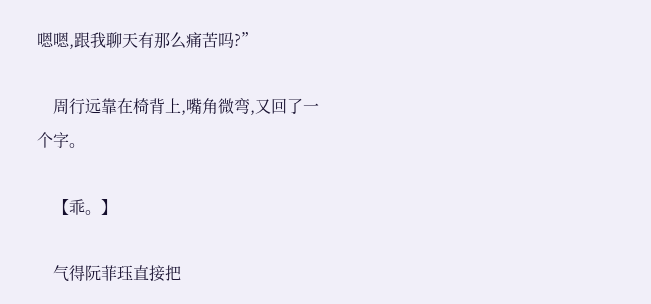嗯嗯,跟我聊天有那么痛苦吗?”

    周行远靠在椅背上,嘴角微弯,又回了一个字。

    【乖。】

    气得阮菲珏直接把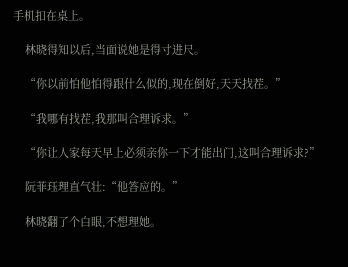手机扣在桌上。

    林晓得知以后,当面说她是得寸进尺。

    “你以前怕他怕得跟什么似的,现在倒好,天天找茬。”

    “我哪有找茬,我那叫合理诉求。”

    “你让人家每天早上必须亲你一下才能出门,这叫合理诉求?”

    阮菲珏理直气壮:“他答应的。”

    林晓翻了个白眼,不想理她。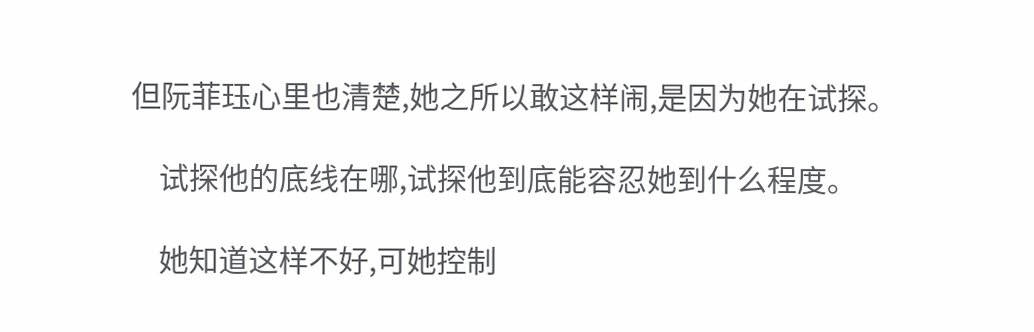但阮菲珏心里也清楚,她之所以敢这样闹,是因为她在试探。

    试探他的底线在哪,试探他到底能容忍她到什么程度。

    她知道这样不好,可她控制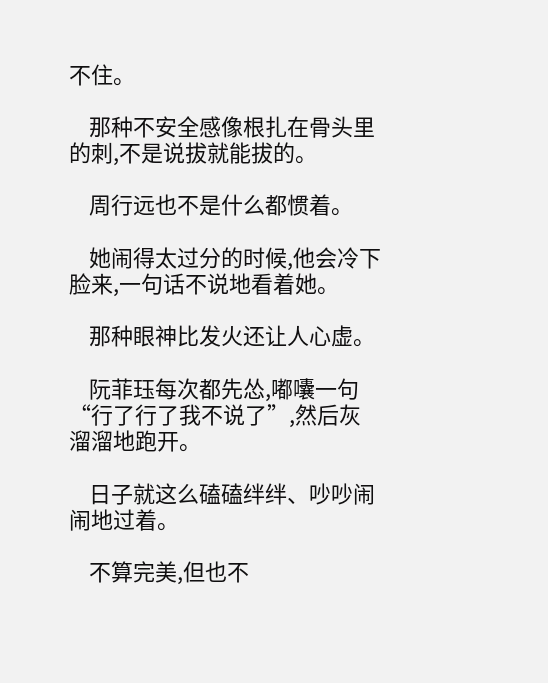不住。

    那种不安全感像根扎在骨头里的刺,不是说拔就能拔的。

    周行远也不是什么都惯着。

    她闹得太过分的时候,他会冷下脸来,一句话不说地看着她。

    那种眼神比发火还让人心虚。

    阮菲珏每次都先怂,嘟囔一句“行了行了我不说了”,然后灰溜溜地跑开。

    日子就这么磕磕绊绊、吵吵闹闹地过着。

    不算完美,但也不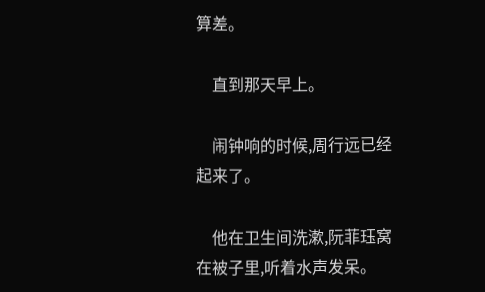算差。

    直到那天早上。

    闹钟响的时候,周行远已经起来了。

    他在卫生间洗漱,阮菲珏窝在被子里,听着水声发呆。